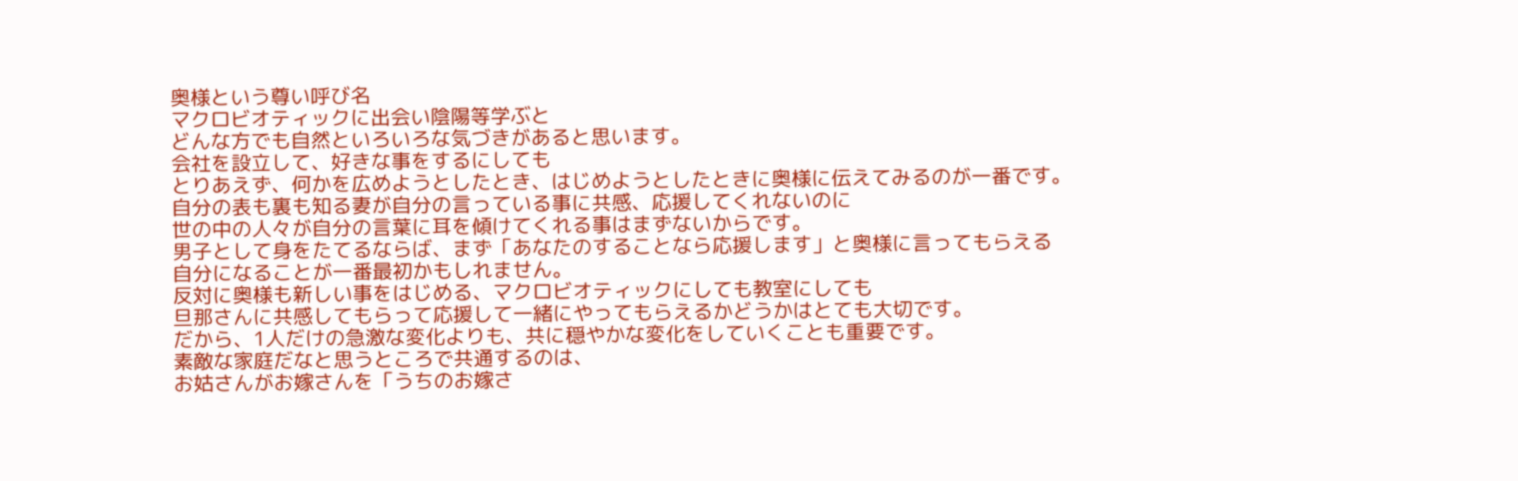奥様という尊い呼び名
マクロビオティックに出会い陰陽等学ぶと
どんな方でも自然といろいろな気づきがあると思います。
会社を設立して、好きな事をするにしても
とりあえず、何かを広めようとしたとき、はじめようとしたときに奥様に伝えてみるのが一番です。
自分の表も裏も知る妻が自分の言っている事に共感、応援してくれないのに
世の中の人々が自分の言葉に耳を傾けてくれる事はまずないからです。
男子として身をたてるならば、まず「あなたのすることなら応援します」と奥様に言ってもらえる
自分になることが一番最初かもしれません。
反対に奥様も新しい事をはじめる、マクロビオティックにしても教室にしても
旦那さんに共感してもらって応援して一緒にやってもらえるかどうかはとても大切です。
だから、1人だけの急激な変化よりも、共に穏やかな変化をしていくことも重要です。
素敵な家庭だなと思うところで共通するのは、
お姑さんがお嫁さんを「うちのお嫁さ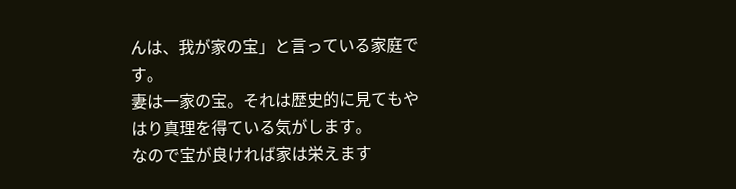んは、我が家の宝」と言っている家庭です。
妻は一家の宝。それは歴史的に見てもやはり真理を得ている気がします。
なので宝が良ければ家は栄えます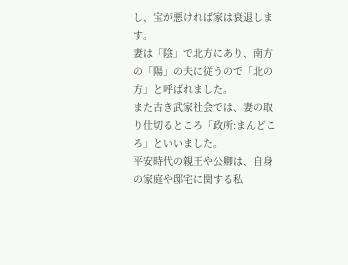し、宝が悪ければ家は衰退します。
妻は「陰」で北方にあり、南方の「陽」の夫に従うので「北の方」と呼ばれました。
また古き武家社会では、妻の取り仕切るところ「政所:まんどころ」といいました。
平安時代の親王や公卿は、自身の家庭や邸宅に関する私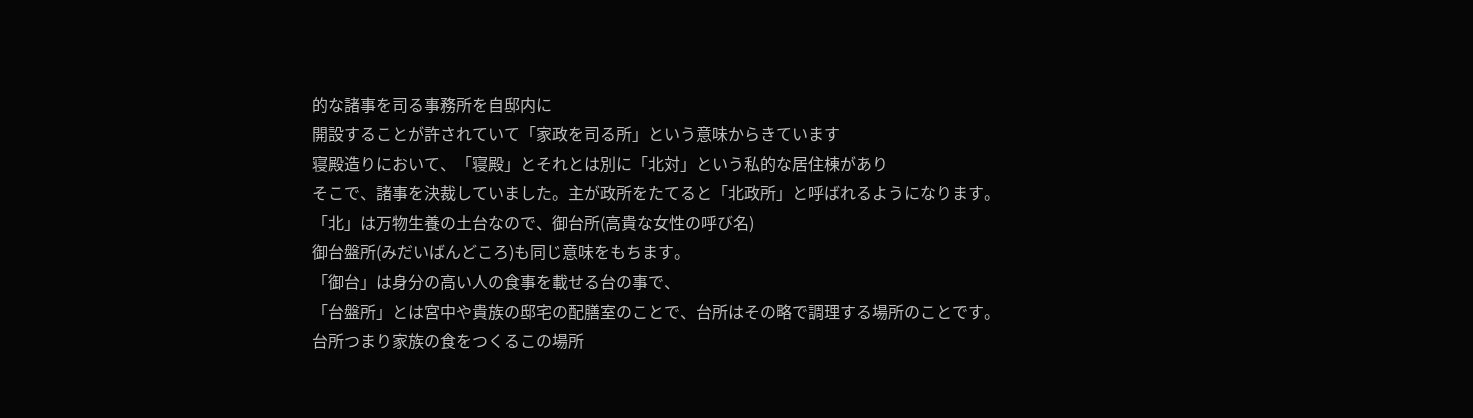的な諸事を司る事務所を自邸内に
開設することが許されていて「家政を司る所」という意味からきています
寝殿造りにおいて、「寝殿」とそれとは別に「北対」という私的な居住棟があり
そこで、諸事を決裁していました。主が政所をたてると「北政所」と呼ばれるようになります。
「北」は万物生養の土台なので、御台所(高貴な女性の呼び名)
御台盤所(みだいばんどころ)も同じ意味をもちます。
「御台」は身分の高い人の食事を載せる台の事で、
「台盤所」とは宮中や貴族の邸宅の配膳室のことで、台所はその略で調理する場所のことです。
台所つまり家族の食をつくるこの場所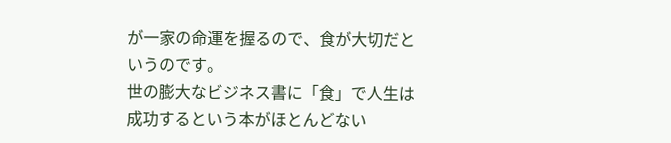が一家の命運を握るので、食が大切だというのです。
世の膨大なビジネス書に「食」で人生は成功するという本がほとんどない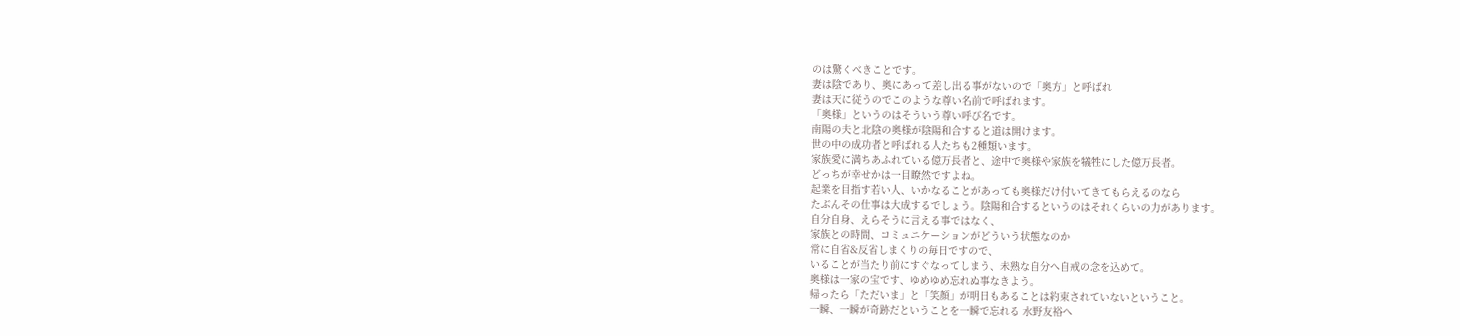のは驚くべきことです。
妻は陰であり、奥にあって差し出る事がないので「奥方」と呼ばれ
妻は天に従うのでこのような尊い名前で呼ばれます。
「奥様」というのはそういう尊い呼び名です。
南陽の夫と北陰の奥様が陰陽和合すると道は開けます。
世の中の成功者と呼ばれる人たちも2種類います。
家族愛に満ちあふれている億万長者と、途中で奥様や家族を犠牲にした億万長者。
どっちが幸せかは一目瞭然ですよね。
起業を目指す若い人、いかなることがあっても奥様だけ付いてきてもらえるのなら
たぶんその仕事は大成するでしょう。陰陽和合するというのはそれくらいの力があります。
自分自身、えらそうに言える事ではなく、
家族との時間、コミュニケーションがどういう状態なのか
常に自省&反省しまくりの毎日ですので、
いることが当たり前にすぐなってしまう、未熟な自分へ自戒の念を込めて。
奥様は一家の宝です、ゆめゆめ忘れぬ事なきよう。
帰ったら「ただいま」と「笑顔」が明日もあることは約束されていないということ。
一瞬、一瞬が奇跡だということを一瞬で忘れる 水野友裕へ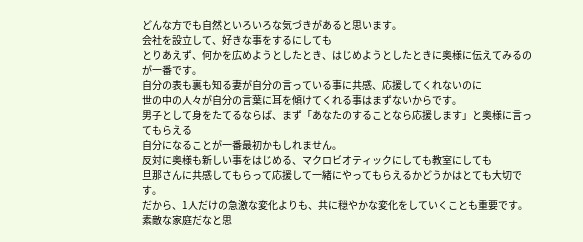どんな方でも自然といろいろな気づきがあると思います。
会社を設立して、好きな事をするにしても
とりあえず、何かを広めようとしたとき、はじめようとしたときに奥様に伝えてみるのが一番です。
自分の表も裏も知る妻が自分の言っている事に共感、応援してくれないのに
世の中の人々が自分の言葉に耳を傾けてくれる事はまずないからです。
男子として身をたてるならば、まず「あなたのすることなら応援します」と奥様に言ってもらえる
自分になることが一番最初かもしれません。
反対に奥様も新しい事をはじめる、マクロビオティックにしても教室にしても
旦那さんに共感してもらって応援して一緒にやってもらえるかどうかはとても大切です。
だから、1人だけの急激な変化よりも、共に穏やかな変化をしていくことも重要です。
素敵な家庭だなと思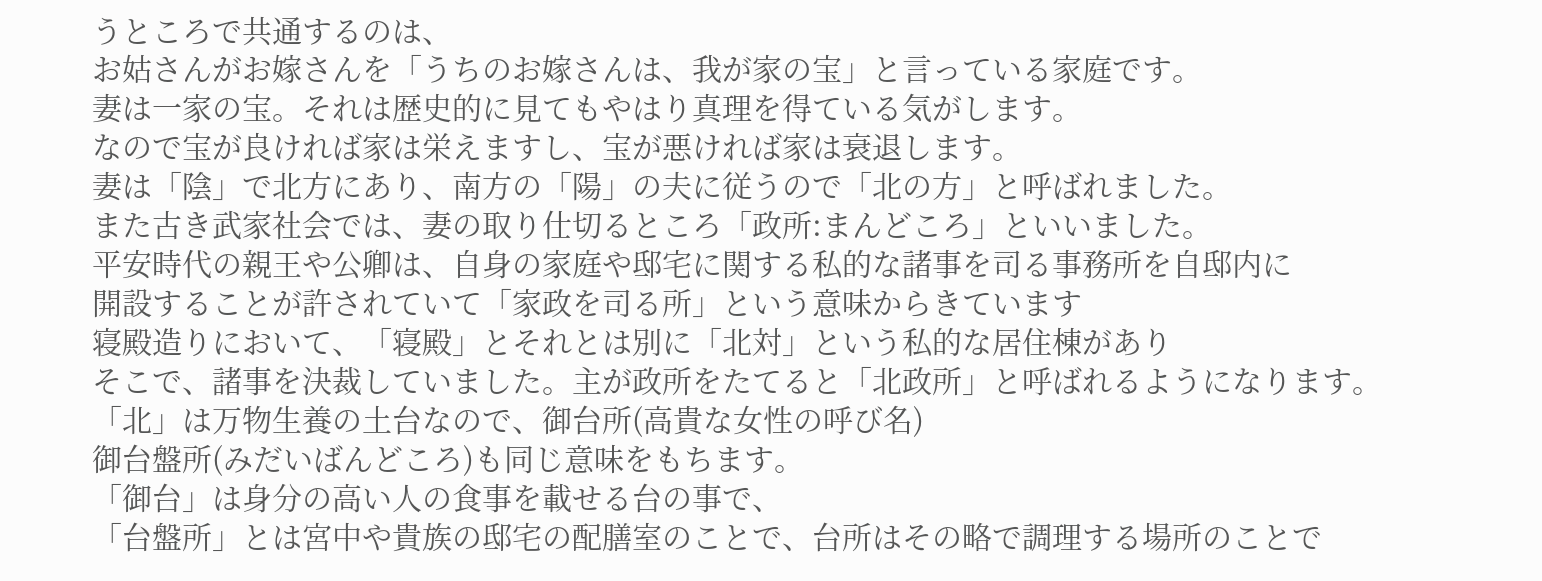うところで共通するのは、
お姑さんがお嫁さんを「うちのお嫁さんは、我が家の宝」と言っている家庭です。
妻は一家の宝。それは歴史的に見てもやはり真理を得ている気がします。
なので宝が良ければ家は栄えますし、宝が悪ければ家は衰退します。
妻は「陰」で北方にあり、南方の「陽」の夫に従うので「北の方」と呼ばれました。
また古き武家社会では、妻の取り仕切るところ「政所:まんどころ」といいました。
平安時代の親王や公卿は、自身の家庭や邸宅に関する私的な諸事を司る事務所を自邸内に
開設することが許されていて「家政を司る所」という意味からきています
寝殿造りにおいて、「寝殿」とそれとは別に「北対」という私的な居住棟があり
そこで、諸事を決裁していました。主が政所をたてると「北政所」と呼ばれるようになります。
「北」は万物生養の土台なので、御台所(高貴な女性の呼び名)
御台盤所(みだいばんどころ)も同じ意味をもちます。
「御台」は身分の高い人の食事を載せる台の事で、
「台盤所」とは宮中や貴族の邸宅の配膳室のことで、台所はその略で調理する場所のことで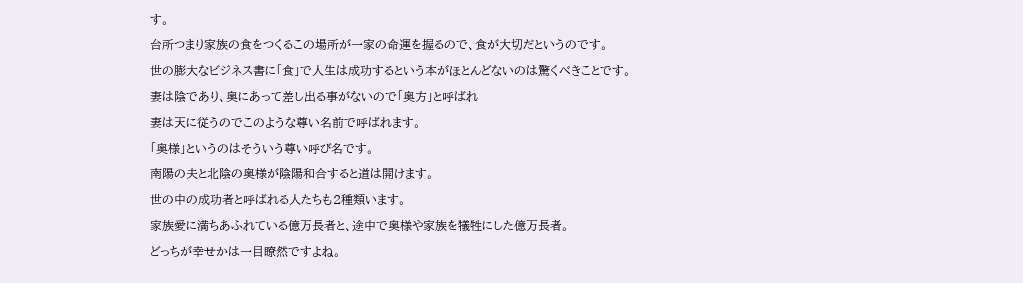す。
台所つまり家族の食をつくるこの場所が一家の命運を握るので、食が大切だというのです。
世の膨大なビジネス書に「食」で人生は成功するという本がほとんどないのは驚くべきことです。
妻は陰であり、奥にあって差し出る事がないので「奥方」と呼ばれ
妻は天に従うのでこのような尊い名前で呼ばれます。
「奥様」というのはそういう尊い呼び名です。
南陽の夫と北陰の奥様が陰陽和合すると道は開けます。
世の中の成功者と呼ばれる人たちも2種類います。
家族愛に満ちあふれている億万長者と、途中で奥様や家族を犠牲にした億万長者。
どっちが幸せかは一目瞭然ですよね。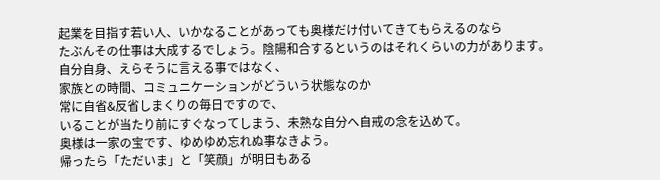起業を目指す若い人、いかなることがあっても奥様だけ付いてきてもらえるのなら
たぶんその仕事は大成するでしょう。陰陽和合するというのはそれくらいの力があります。
自分自身、えらそうに言える事ではなく、
家族との時間、コミュニケーションがどういう状態なのか
常に自省&反省しまくりの毎日ですので、
いることが当たり前にすぐなってしまう、未熟な自分へ自戒の念を込めて。
奥様は一家の宝です、ゆめゆめ忘れぬ事なきよう。
帰ったら「ただいま」と「笑顔」が明日もある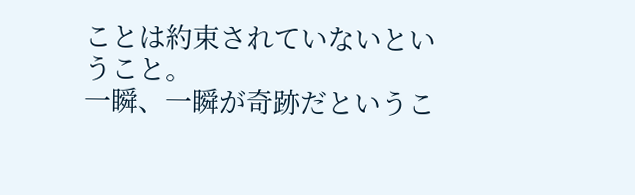ことは約束されていないということ。
一瞬、一瞬が奇跡だというこ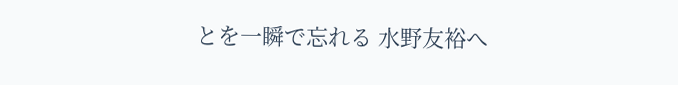とを一瞬で忘れる 水野友裕へ